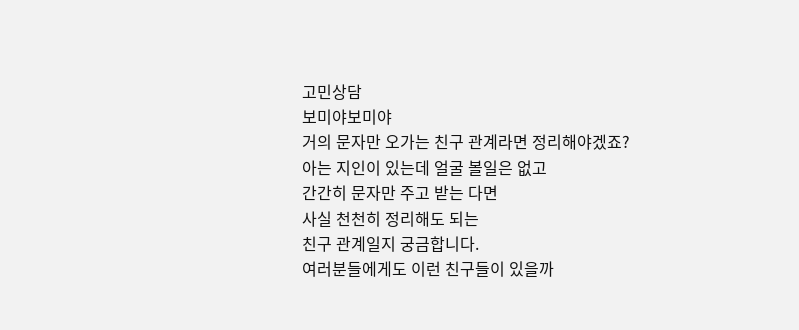고민상담
보미야보미야
거의 문자만 오가는 친구 관계라면 정리해야겠죠?
아는 지인이 있는데 얼굴 볼일은 없고
간간히 문자만 주고 받는 다면
사실 천천히 정리해도 되는
친구 관계일지 궁금합니다.
여러분들에게도 이런 친구들이 있을까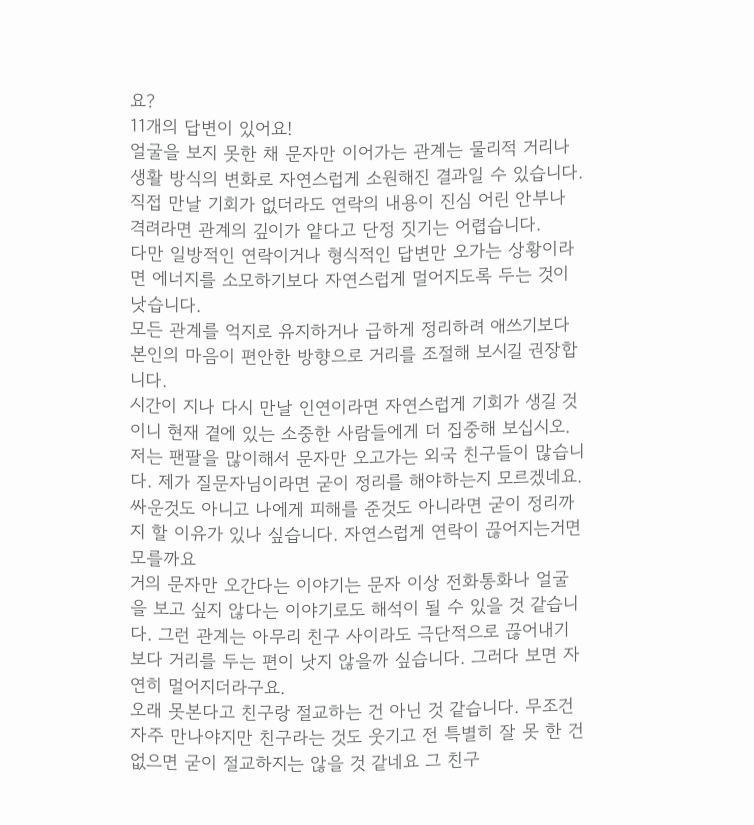요?
11개의 답변이 있어요!
얼굴을 보지 못한 채 문자만 이어가는 관계는 물리적 거리나 생활 방식의 변화로 자연스럽게 소원해진 결과일 수 있습니다.
직접 만날 기회가 없더라도 연락의 내용이 진심 어린 안부나 격려라면 관계의 깊이가 얕다고 단정 짓기는 어렵습니다.
다만 일방적인 연락이거나 형식적인 답변만 오가는 상황이라면 에너지를 소모하기보다 자연스럽게 멀어지도록 두는 것이 낫습니다.
모든 관계를 억지로 유지하거나 급하게 정리하려 애쓰기보다 본인의 마음이 편안한 방향으로 거리를 조절해 보시길 권장합니다.
시간이 지나 다시 만날 인연이라면 자연스럽게 기회가 생길 것이니 현재 곁에 있는 소중한 사람들에게 더 집중해 보십시오.
저는 팬팔을 많이해서 문자만 오고가는 외국 친구들이 많습니다. 제가 질문자님이라면 굳이 정리를 해야하는지 모르겠네요. 싸운것도 아니고 나에게 피해를 준것도 아니라면 굳이 정리까지 할 이유가 있나 싶습니다. 자연스럽게 연락이 끊어지는거면 모를까요
거의 문자만 오간다는 이야기는 문자 이상 전화통화나 얼굴을 보고 싶지 않다는 이야기로도 해석이 될 수 있을 것 같습니다. 그런 관계는 아무리 친구 사이라도 극단적으로 끊어내기보다 거리를 두는 편이 낫지 않을까 싶습니다. 그러다 보면 자연히 멀어지더라구요.
오래 못본다고 친구랑 절교하는 건 아닌 것 같습니다. 무조건 자주 만나야지만 친구라는 것도 웃기고 전 특별히 잘 못 한 건 없으면 굳이 절교하지는 않을 것 같네요 그 친구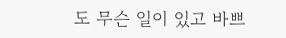도 무슨 일이 있고 바쁘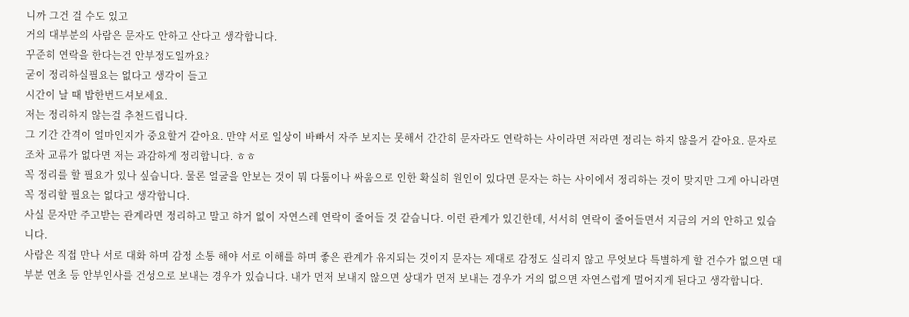니까 그건 걸 수도 있고
거의 대부분의 사람은 문자도 안하고 산다고 생각합니다.
꾸준히 연락을 한다는건 안부정도일까요?
굳이 정리하실필요는 없다고 생각이 들고
시간이 날 때 밥한번드셔보세요.
저는 정리하지 않는걸 추천드립니다.
그 기간 간격이 얼마인지가 중요할거 같아요. 만약 서로 일상이 바빠서 자주 보지는 못해서 간간히 문자라도 연락하는 사이라면 저라면 정리는 하지 않을거 같아요. 문자로조차 교류가 없다면 저는 과감하게 정리합니다. ㅎㅎ
꼭 정리를 할 필요가 있나 싶습니다. 물론 얼굴을 안보는 것이 뭐 다툼이나 싸움으로 인한 확실히 원인이 있다면 문자는 하는 사이에서 정리하는 것이 맞지만 그게 아니라면 꼭 정리할 필요는 없다고 생각합니다.
사실 문자만 주고받는 관계라면 정리하고 말고 햐거 없이 자연스레 연락이 줄어들 것 같습니다. 이런 관계가 있긴한데, 서서히 연락이 줄어들면서 지금의 거의 안하고 있습니다.
사람은 직접 만나 서로 대화 하며 감정 소통 해야 서로 이해를 하며 좋은 관계가 유지되는 것이지 문자는 제대로 감정도 실리지 않고 무엇보다 특별하게 할 건수가 없으면 대부분 연초 등 안부인사를 건성으로 보내는 경우가 있습니다. 내가 먼저 보내지 않으면 상대가 먼저 보내는 경우가 거의 없으면 자연스럽게 멀어지게 된다고 생각합니다.